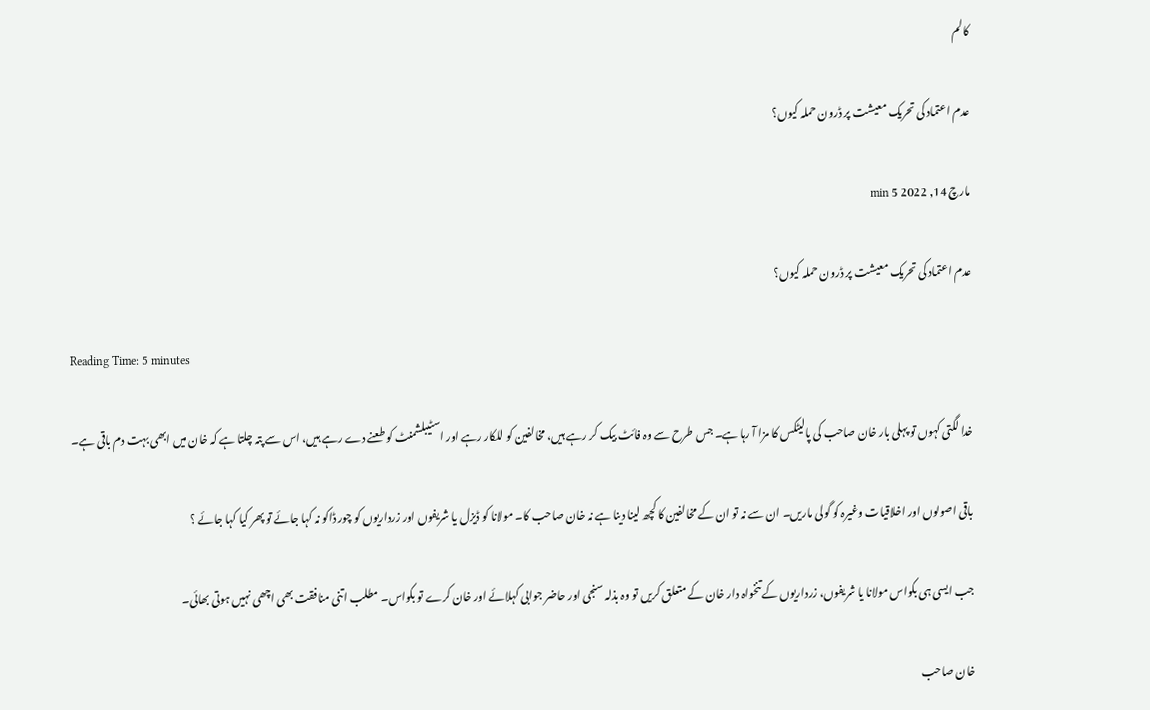کالم

عدم اعتماد کی تحریک معیشت پر ڈرون حملہ کیوں؟

مارچ 14, 2022 5 min

عدم اعتماد کی تحریک معیشت پر ڈرون حملہ کیوں؟

Reading Time: 5 minutes

خدا لگتی کہوں تو پہلی بار خان صاحب کی پالیٹکس کا مزا آ رہا ہے۔ جس طرح سے وہ فائٹ بیک کر رہے ہیں، مخالفین کو للکار رہے اور اسٹیبلشمنٹ کو طعنے دے رہے ہیں، اس سے پتہ چلتا ہے کہ خان میں ابھی بہت دم باقی ہے۔

باقی اصولوں اور اخلاقیات وغیرہ کو گولی ماریں۔ ان سے نہ تو ان کے مخالفین کا کچھ لینا دینا ہے نہ خان صاحب کا۔ مولانا کو ڈیزل یا شریفوں اور زرداریوں کو چور ڈاکو نہ کہا جائے تو پھر کیا کہا جائے ؟

جب ایسی ہی بکواس مولانا یا شریفوں، زرداریوں کے تنخواہ دار خان کے متعلق کریں تو وہ بذلہ سنجی اور حاضر جوابی کہلائے اور خان کرے تو بکواس۔ مطلب اتنی منافقت بھی اچھی نہیں ہوتی بھائی۔

خان صاحب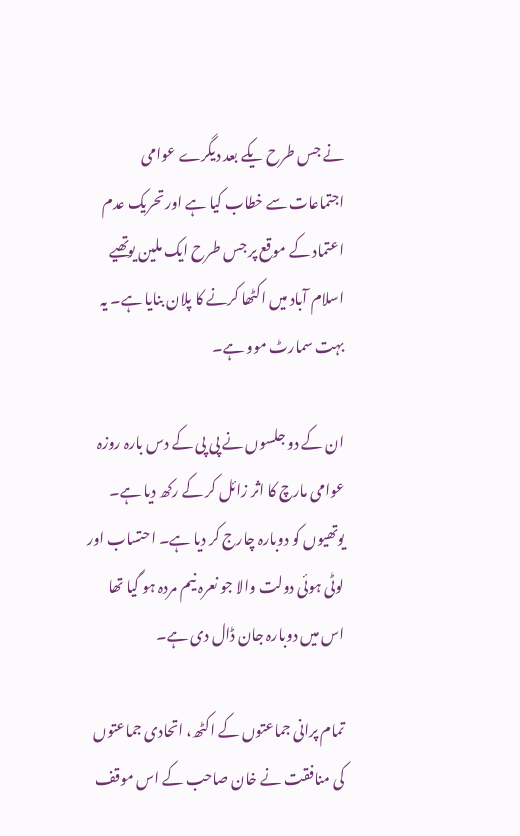نے جس طرح یکے بعد دیگرے عوامی اجتماعات سے خطاب کیا ہے اور تحریک عدم اعتماد کے موقع پر جس طرح ایک ملین یوتھیے اسلام آباد میں اکٹھا کرنے کا پلان بنایا ہے۔ یہ بہت سمارٹ موو ہے۔

ان کے دو جلسوں نے پی پی کے دس بارہ روزہ عوامی مارچ کا اثر زائل کر کے رکھ دیا ہے۔ یوتھیوں کو دوبارہ چارج کر دیا ہے۔ احتساب اور لوٹی ہوئی دولت والا جو نعرہ نیم مردہ ہو گیا تھا اس میں دوبارہ جان ڈال دی ہے۔

تمام پرانی جماعتوں کے اکٹھ، اتحادی جماعتوں کی منافقت نے خان صاحب کے اس موقف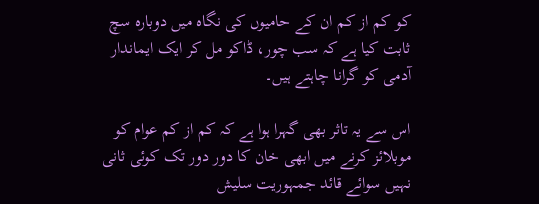کو کم از کم ان کے حامیوں کی نگاہ میں دوبارہ سچ ثابت کیا ہے کہ سب چور، ڈاکو مل کر ایک ایماندار آدمی کو گرانا چاہتے ہیں۔

اس سے یہ تاثر بھی گہرا ہوا ہے کہ کم از کم عوام کو موبلائز کرنے میں ابھی خان کا دور دور تک کوئی ثانی نہیں سوائے قائد جمہوریت سلیش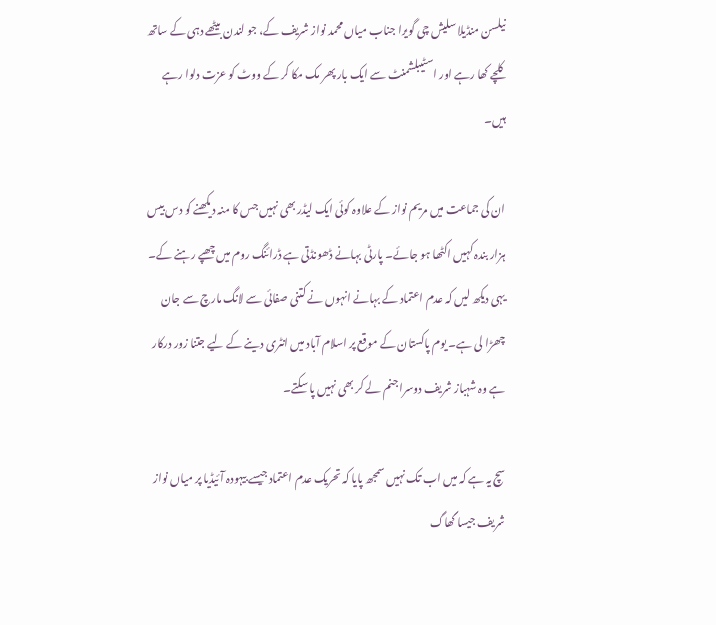نیلسن منڈیلا سلیش چی گویرا جناب میاں محمد نواز شریف کے، جو لندن بیٹھے دہی کے ساتھ کلچے کھا رہے اور اسٹیبلشمنٹ سے ایک بار پھر مک مکا کر کے ووٹ کو عزت دلوا رہے ہیں۔

ان کی جماعت میں مریم نواز کے علاوہ کوئی ایک لیڈر بھی نہیں جس کا منہ دیکھنے کو دس بیس ہزار بندہ کہیں اکٹھا ہو جائے۔ پارٹی بہانے ڈھونڈتی ہے ڈرائنگ روم میں چھپے رہنے کے۔ یہی دیکھ لیں کہ عدم اعتماد کے بہانے انہوں نے کتنی صفائی سے لانگ مارچ سے جان چھڑا لی ہے۔ یوم پاکستان کے موقع پر اسلام آباد میں انٹری دینے کے لیے جتنا زور درکار ہے وہ شہباز شریف دوسرا جنم لے کر بھی نہیں پا سکتے۔

سچ یہ ہے کہ میں اب تک نہیں سمجھ پایا کہ تحریک عدم اعتماد جیسے بیہودہ آئیڈیا پر میاں نواز شریف جیسا گھاگ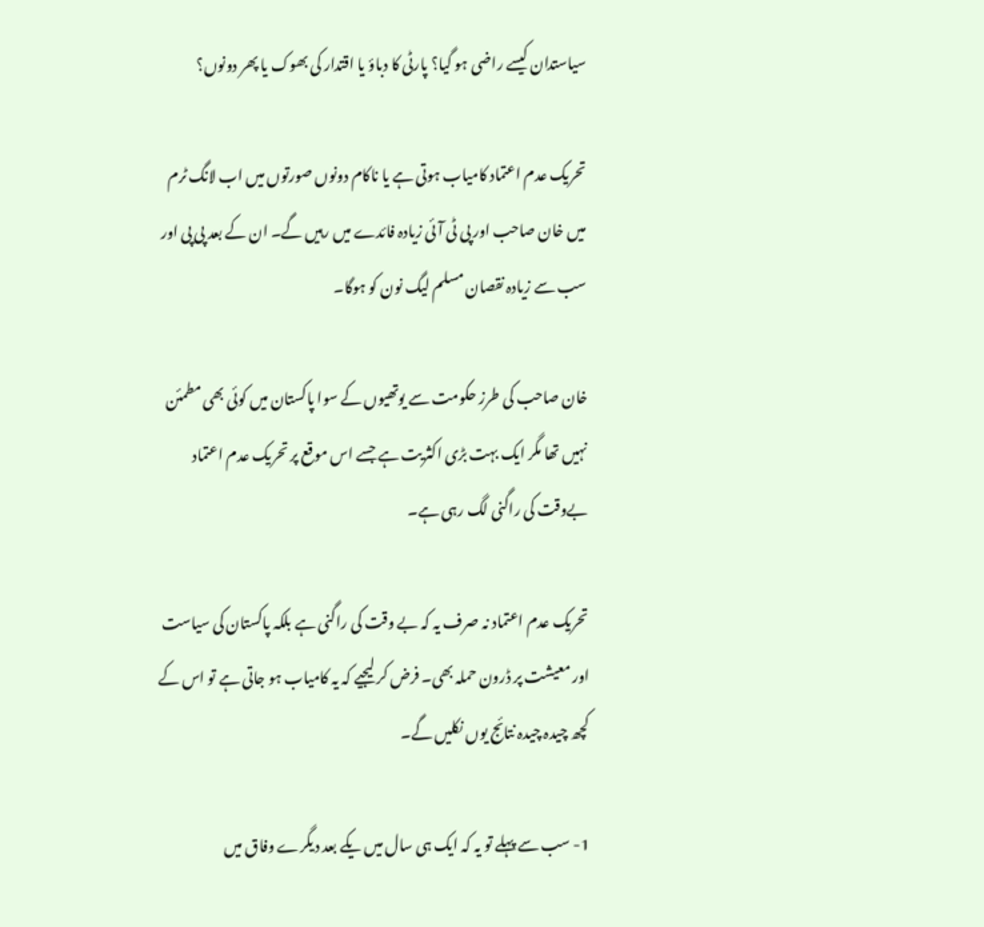سیاستدان کیسے راضی ہو گیا؟ پارٹی کا دباؤ یا اقتدار کی بھوک یا پھر دونوں؟

تحریک عدم اعتماد کامیاب ہوتی ہے یا ناکام دونوں صورتوں میں اب لانگ ٹرم میں خان صاحب اور پی ٹی آئی زیادہ فائدے میں رہیں گے۔ ان کے بعد پی پی اور سب سے زیادہ نقصان مسلم لیگ نون کو ہوگا۔

خان صاحب کی طرز حکومت سے یوتھیوں کے سوا پاکستان میں کوئی بھی مطمئن نہیں تھا مگر ایک بہت بڑی اکثریت ہے جسے اس موقع پر تحریک عدم اعتماد بےوقت کی راگنی لگ رہی ہے۔

تحریک عدم اعتماد نہ صرف یہ کہ بے وقت کی راگنی ہے بلکہ پاکستان کی سیاست اور معیشت پر ڈرون حملہ بھی۔ فرض کر لیجیے کہ یہ کامیاب ہو جاتی ہے تو اس کے کچھ چیدہ چیدہ نتائج یوں نکلیں گے۔

1- سب سے پہلے تو یہ کہ ایک ہی سال میں یکے بعد دیگرے وفاق میں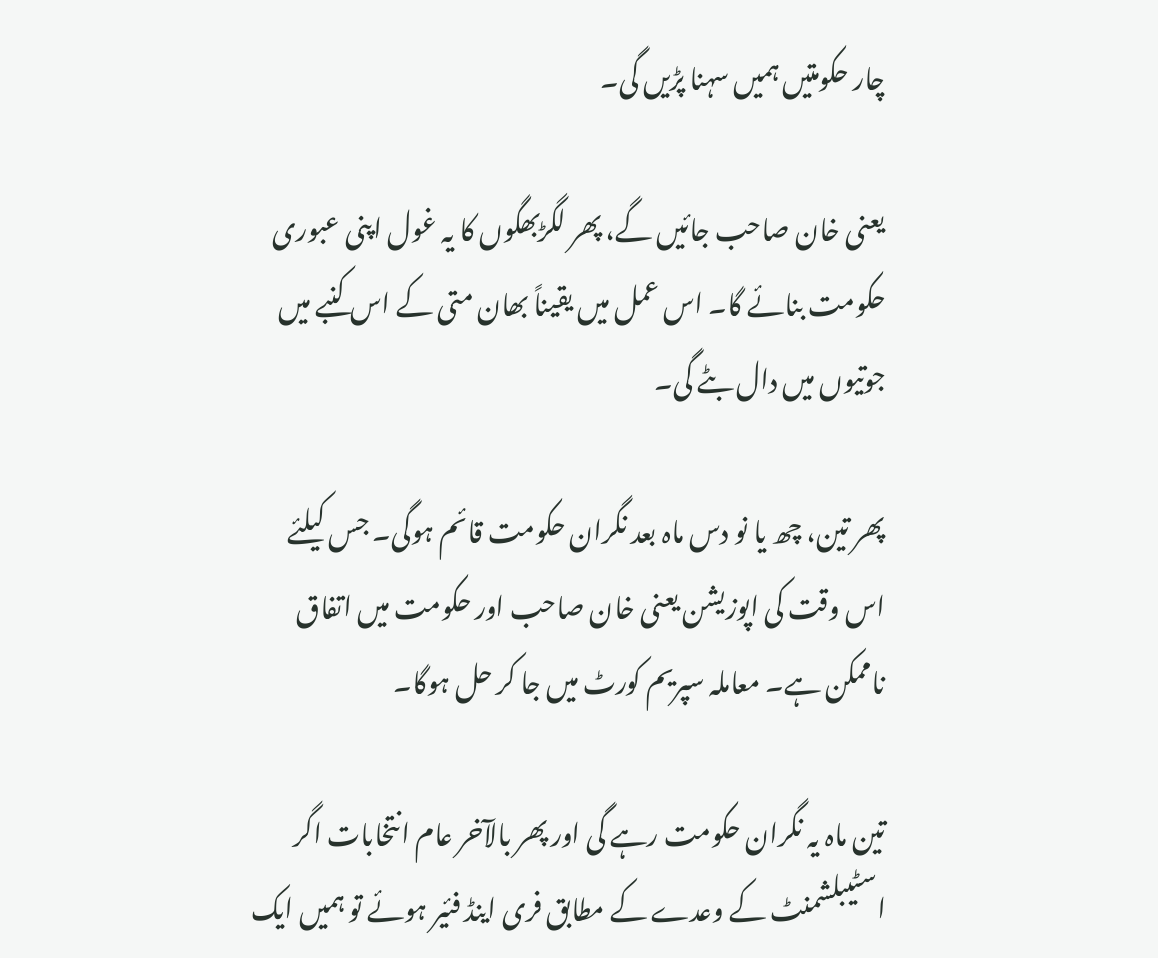چار حکومتیں ہمیں سہنا پڑیں گی۔

یعنی خان صاحب جائیں گے، پھر لگڑبھگوں کا یہ غول اپنی عبوری حکومت بنائے گا۔ اس عمل میں یقیناً بھان متی کے اس کنبے میں جوتیوں میں دال بٹے گی۔

پھر تین، چھ یا نو دس ماہ بعد نگران حکومت قائم ہوگی۔ جس کیلئے اس وقت کی اپوزیشن یعنی خان صاحب اور حکومت میں اتفاق ناممکن ہے۔ معاملہ سپریم کورٹ میں جا کر حل ہوگا۔

تین ماہ یہ نگران حکومت رہے گی اور پھر بالآخر عام انتخابات اگر اسٹیبلشمنٹ کے وعدے کے مطابق فری اینڈ فئیر ہوئے تو ہمیں ایک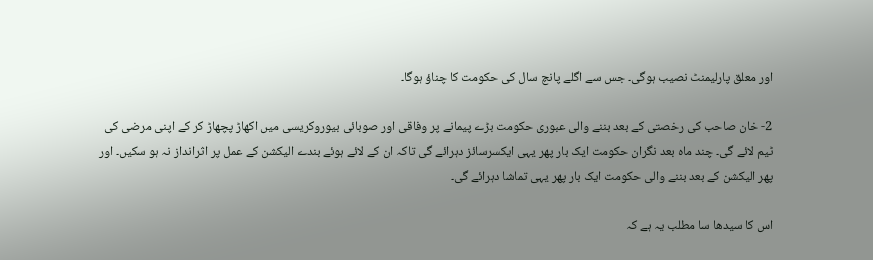اور معلق پارلیمنٹ نصیب ہوگی۔ جس سے اگلے پانچ سال کی حکومت کا چناؤ ہوگا۔

2- خان صاحب کی رخصتی کے بعد بننے والی عبوری حکومت بڑے پیمانے پر وفاقی اور صوبائی بیوروکریسی میں اکھاڑ پچھاڑ کر کے اپنی مرضی کی ٹیم لائے گی۔ چند ماہ بعد نگران حکومت ایک بار پھر یہی ایکسرسائز دہرائے گی تاکہ ان کے لائے ہوئے بندے الیکشن کے عمل پر اثرانداز نہ ہو سکیں۔ اور پھر الیکشن کے بعد بننے والی حکومت ایک بار پھر یہی تماشا دہرائے گی۔

اس کا سیدھا سا مطلب یہ ہے کہ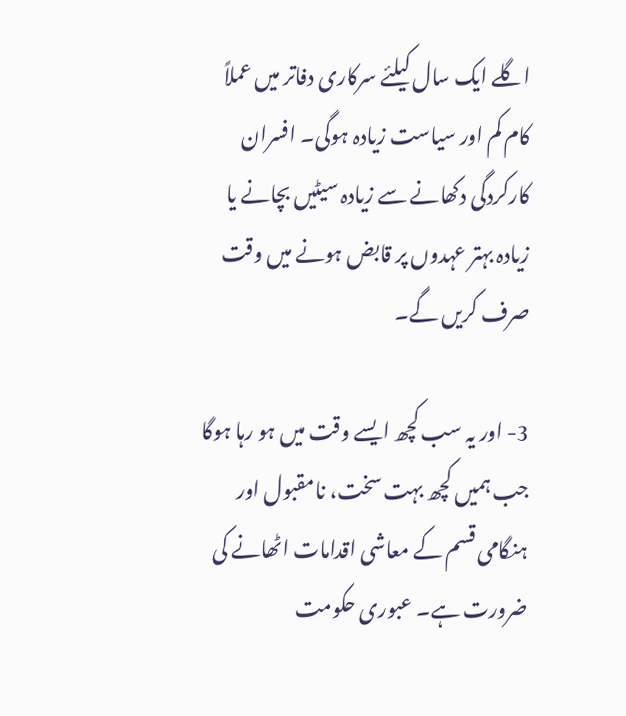اگلے ایک سال کیلئے سرکاری دفاتر میں عملاً کام کم اور سیاست زیادہ ہوگی۔ افسران کارکردگی دکھانے سے زیادہ سیٹیں بچانے یا زیادہ بہتر عہدوں پر قابض ہونے میں وقت صرف کریں گے۔

3- اور یہ سب کچھ ایسے وقت میں ہو رہا ہوگا جب ہمیں کچھ بہت سخت، نامقبول اور ہنگامی قسم کے معاشی اقدامات اٹھانے کی ضرورت ہے۔ عبوری حکومت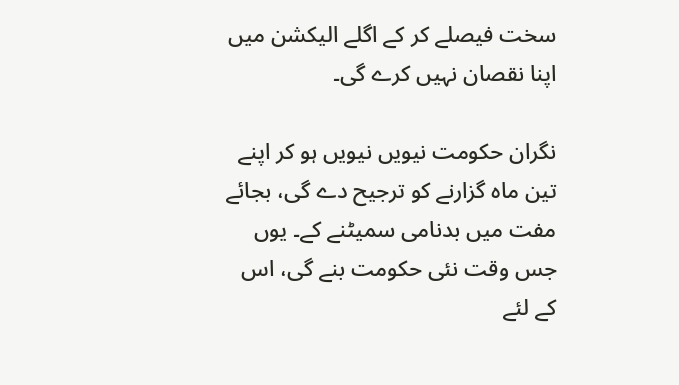سخت فیصلے کر کے اگلے الیکشن میں اپنا نقصان نہیں کرے گی۔

نگران حکومت نیویں نیویں ہو کر اپنے تین ماہ گزارنے کو ترجیح دے گی، بجائے مفت میں بدنامی سمیٹنے کے۔ یوں جس وقت نئی حکومت بنے گی، اس کے لئے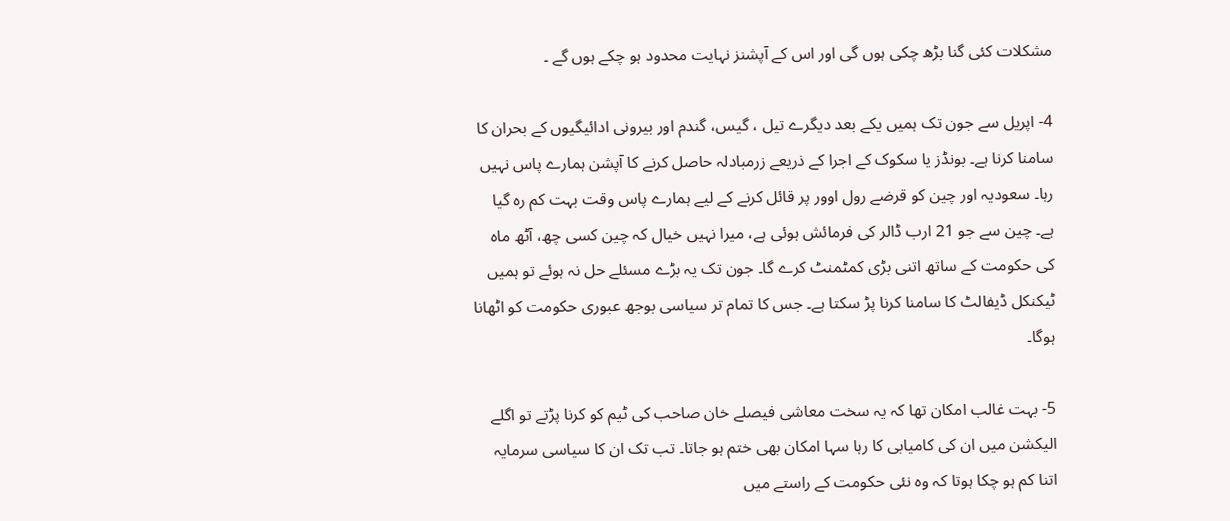مشکلات کئی گنا بڑھ چکی ہوں گی اور اس کے آپشنز نہایت محدود ہو چکے ہوں گے ۔

4- اپریل سے جون تک ہمیں یکے بعد دیگرے تیل ، گیس، گندم اور بیرونی ادائیگیوں کے بحران کا سامنا کرنا ہے۔ بونڈز یا سکوک کے اجرا کے ذریعے زرمبادلہ حاصل کرنے کا آپشن ہمارے پاس نہیں رہا۔ سعودیہ اور چین کو قرضے رول اوور پر قائل کرنے کے لیے ہمارے پاس وقت بہت کم رہ گیا ہے۔ چین سے جو 21 ارب ڈالر کی فرمائش ہوئی ہے، میرا نہیں خیال کہ چین کسی چھ، آٹھ ماہ کی حکومت کے ساتھ اتنی بڑی کمٹمنٹ کرے گا۔ جون تک یہ بڑے مسئلے حل نہ ہوئے تو ہمیں ٹیکنکل ڈیفالٹ کا سامنا کرنا پڑ سکتا ہے۔ جس کا تمام تر سیاسی بوجھ عبوری حکومت کو اٹھانا ہوگا۔

5- بہت غالب امکان تھا کہ یہ سخت معاشی فیصلے خان صاحب کی ٹیم کو کرنا پڑتے تو اگلے الیکشن میں ان کی کامیابی کا رہا سہا امکان بھی ختم ہو جاتا۔ تب تک ان کا سیاسی سرمایہ اتنا کم ہو چکا ہوتا کہ وہ نئی حکومت کے راستے میں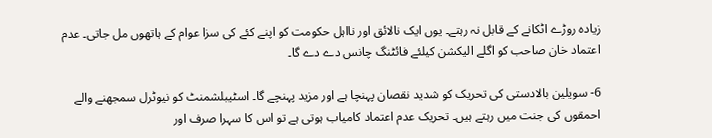زیادہ روڑے اٹکانے کے قابل نہ رہتے۔ یوں ایک نالائق اور نااہل حکومت کو اپنے کئے کی سزا عوام کے ہاتھوں مل جاتی۔ عدم اعتماد خان صاحب کو اگلے الیکشن کیلئے فائٹنگ چانس دے دے گا۔

6- سویلین بالادستی کی تحریک کو شدید نقصان پہنچا ہے اور مزید پہنچے گا۔ اسٹیبلشمنٹ کو نیوٹرل سمجھنے والے احمقوں کی جنت میں رہتے ہیں۔ تحریک عدم اعتماد کامیاب ہوتی ہے تو اس کا سہرا صرف اور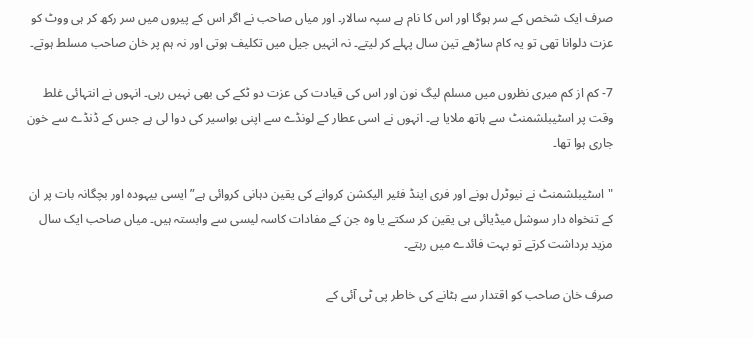صرف ایک شخص کے سر ہوگا اور اس کا نام ہے سپہ سالار۔ اور میاں صاحب نے اگر اس کے پیروں میں سر رکھ کر ہی ووٹ کو عزت دلوانا تھی تو یہ کام ساڑھے تین سال پہلے کر لیتے۔ نہ انہیں جیل میں تکلیف ہوتی اور نہ ہم پر خان صاحب مسلط ہوتے۔

7- کم از کم میری نظروں میں مسلم لیگ نون اور اس کی قیادت کی عزت دو ٹکے کی بھی نہیں رہی۔ انہوں نے انتہائی غلط وقت پر اسٹیبلشمنٹ سے ہاتھ ملایا ہے۔ انہوں نے اسی عطار کے لونڈے سے اپنی بواسیر کی دوا لی ہے جس کے ڈنڈے سے خون جاری ہوا تھا۔

"اسٹیبلشمنٹ نے نیوٹرل ہونے اور فری اینڈ فئیر الیکشن کروانے کی یقین دہانی کروائی ہے” ایسی بیہودہ اور بچگانہ بات پر ان کے تنخواہ دار سوشل میڈیائی ہی یقین کر سکتے یا وہ جن کے مفادات کاسہ لیسی سے وابستہ ہیں۔ میاں صاحب ایک سال مزید برداشت کرتے تو بہت فائدے میں رہتے۔

صرف خان صاحب کو اقتدار سے ہٹانے کی خاطر پی ٹی آئی کے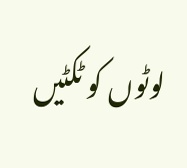لوٹوں کو ٹکٹیں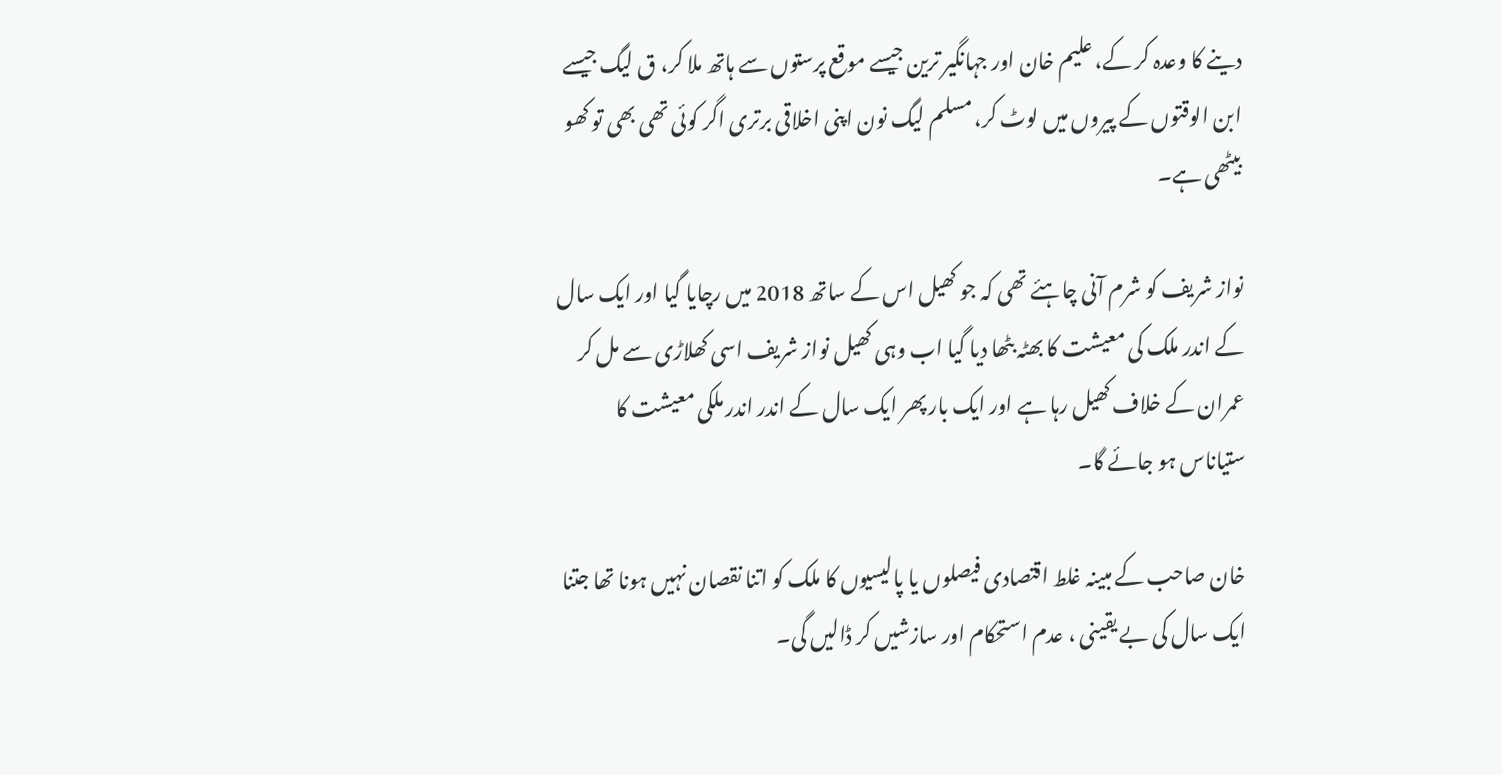دینے کا وعدہ کر کے، علیم خان اور جہانگیر ترین جیسے موقع پرستوں سے ہاتھ ملا کر، ق لیگ جیسے ابن الوقتوں کے پیروں میں لوٹ کر، مسلم لیگ نون اپنی اخلاقی برتری اگر کوئی تھی بھی تو کھو بیٹھی ہے۔

نواز شریف کو شرم آنی چاہئے تھی کہ جو کھیل اس کے ساتھ 2018 میں رچایا گیا اور ایک سال کے اندر ملک کی معیشت کا بھٹہ بٹھا دیا گیا اب وہی کھیل نواز شریف اسی کھلاڑی سے مل کر عمران کے خلاف کھیل رہا ہے اور ایک بار پھر ایک سال کے اندر اندر ملکی معیشت کا ستیاناس ہو جائے گا۔

خان صاحب کے مبینہ غلط اقتصادی فیصلوں یا پالیسیوں کا ملک کو اتنا نقصان نہیں ہونا تھا جتنا ایک سال کی بے یقینی ، عدم استحکام اور سازشیں کر ڈالیں گی۔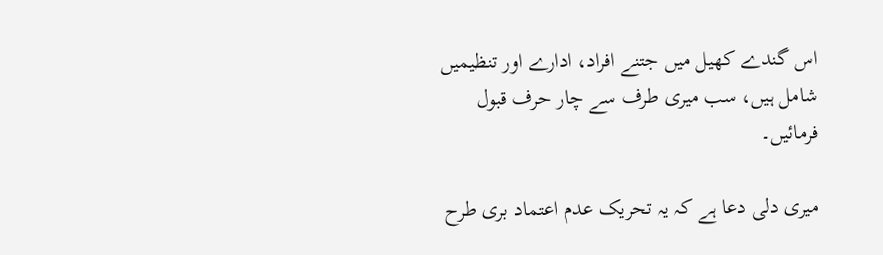اس گندے کھیل میں جتنے افراد، ادارے اور تنظیمیں شامل ہیں، سب میری طرف سے چار حرف قبول فرمائیں۔

میری دلی دعا ہے کہ یہ تحریک عدم اعتماد بری طرح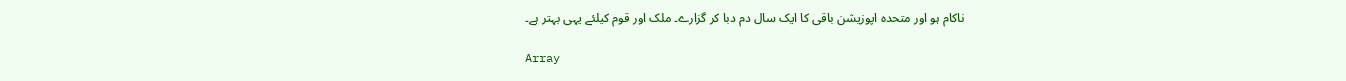ناکام ہو اور متحدہ اپوزیشن باقی کا ایک سال دم دبا کر گزارے۔ ملک اور قوم کیلئے یہی بہتر ہے۔

Array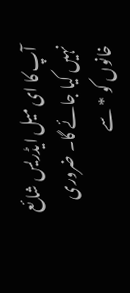آپ کا ای میل ایڈریس شائع نہیں کیا جائے گا۔ ضروری خانوں کو * سے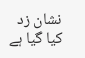نشان زد کیا گیا ہے